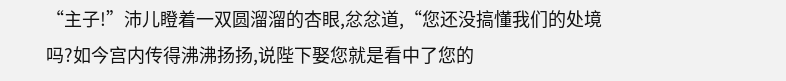“主子!”沛儿瞪着一双圆溜溜的杏眼,忿忿道,“您还没搞懂我们的处境吗?如今宫内传得沸沸扬扬,说陛下娶您就是看中了您的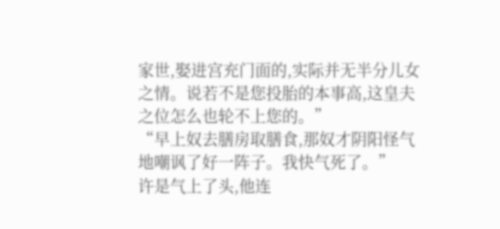家世,娶进宫充门面的,实际并无半分儿女之情。说若不是您投胎的本事高,这皇夫之位怎么也轮不上您的。”
“早上奴去膳房取膳食,那奴才阴阳怪气地嘲讽了好一阵子。我快气死了。”
许是气上了头,他连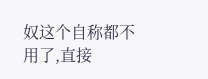奴这个自称都不用了,直接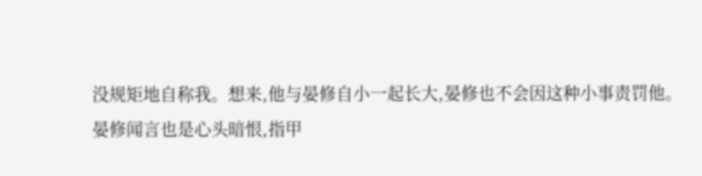没规矩地自称我。想来,他与晏修自小一起长大,晏修也不会因这种小事责罚他。
晏修闻言也是心头暗恨,指甲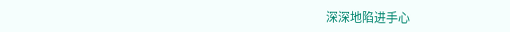深深地陷进手心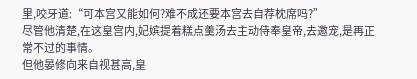里,咬牙道:“可本宫又能如何?难不成还要本宫去自荐枕席吗?”
尽管他清楚,在这皇宫内,妃嫔提着糕点羹汤去主动侍奉皇帝,去邀宠,是再正常不过的事情。
但他晏修向来自视甚高,皇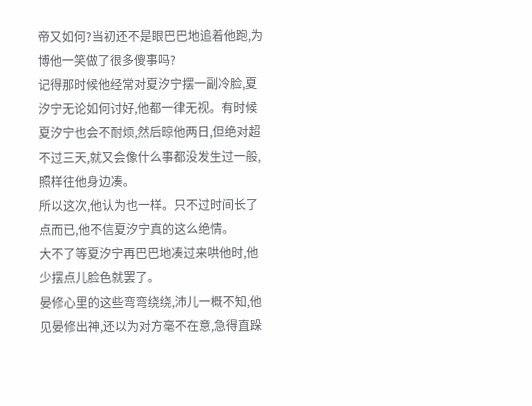帝又如何?当初还不是眼巴巴地追着他跑,为博他一笑做了很多傻事吗?
记得那时候他经常对夏汐宁摆一副冷脸,夏汐宁无论如何讨好,他都一律无视。有时候夏汐宁也会不耐烦,然后晾他两日,但绝对超不过三天,就又会像什么事都没发生过一般,照样往他身边凑。
所以这次,他认为也一样。只不过时间长了点而已,他不信夏汐宁真的这么绝情。
大不了等夏汐宁再巴巴地凑过来哄他时,他少摆点儿脸色就罢了。
晏修心里的这些弯弯绕绕,沛儿一概不知,他见晏修出神,还以为对方毫不在意,急得直跺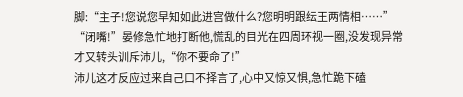脚:“主子!您说您早知如此进宫做什么?您明明跟纭王两情相……”
“闭嘴!”晏修急忙地打断他,慌乱的目光在四周环视一圈,没发现异常才又转头训斥沛儿,“你不要命了!”
沛儿这才反应过来自己口不择言了,心中又惊又惧,急忙跪下磕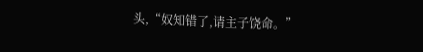头,“奴知错了,请主子饶命。”